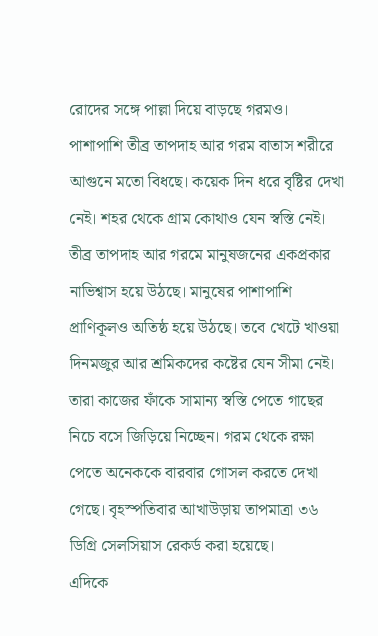রোদের সঙ্গে পাল্লা দিয়ে বাড়ছে গরমও। পাশাপাশি তীব্র তাপদাহ আর গরম বাতাস শরীরে আগুনে মতো বিধছে। কয়েক দিন ধরে বৃষ্টির দেখা নেই। শহর থেকে গ্রাম কোথাও যেন স্বস্তি নেই। তীব্র তাপদাহ আর গরমে মানুষজনের একপ্রকার নাভিশ্বাস হয়ে উঠছে। মানুষের পাশাপাশি প্রাণিকূলও অতিষ্ঠ হয়ে উঠছে। তবে খেটে খাওয়া দিনমজুর আর শ্রমিকদের কষ্টের যেন সীমা নেই। তারা কাজের ফাঁকে সামান্য স্বস্তি পেতে গাছের নিচে বসে জিড়িয়ে নিচ্ছেন। গরম থেকে রক্ষা পেতে অনেককে বারবার গোসল করতে দেখা গেছে। বৃহস্পতিবার আখাউড়ায় তাপমাত্রা ৩৬ ডিগ্রি সেলসিয়াস রেকর্ড করা হয়েছে।
এদিকে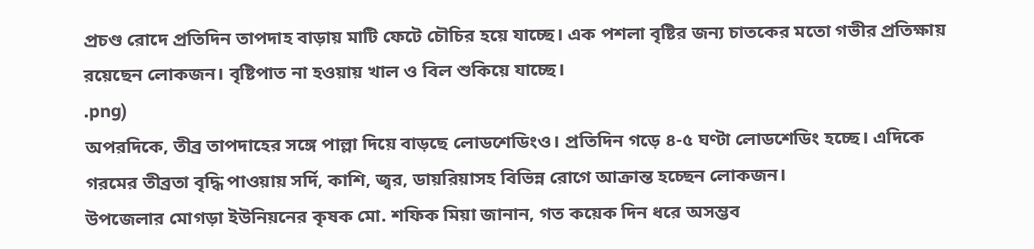প্রচণ্ড রোদে প্রতিদিন তাপদাহ বাড়ায় মাটি ফেটে চৌচির হয়ে যাচ্ছে। এক পশলা বৃষ্টির জন্য চাতকের মতো গভীর প্রতিক্ষায় রয়েছেন লোকজন। বৃষ্টিপাত না হওয়ায় খাল ও বিল শুকিয়ে যাচ্ছে।
.png)
অপরদিকে, তীব্র তাপদাহের সঙ্গে পাল্লা দিয়ে বাড়ছে লোডশেডিংও। প্রতিদিন গড়ে ৪-৫ ঘণ্টা লোডশেডিং হচ্ছে। এদিকে গরমের তীব্রতা বৃদ্ধি পাওয়ায় সর্দি, কাশি, জ্বর, ডায়রিয়াসহ বিভিন্ন রোগে আক্রান্ত হচ্ছেন লোকজন।
উপজেলার মোগড়া ইউনিয়নের কৃষক মো. শফিক মিয়া জানান, গত কয়েক দিন ধরে অসম্ভব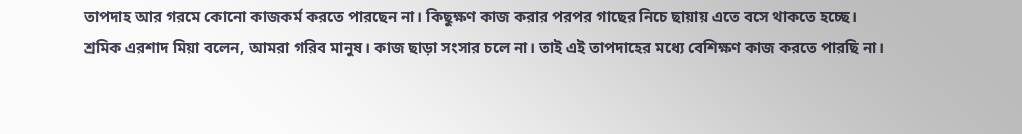তাপদাহ আর গরমে কোনো কাজকর্ম করতে পারছেন না। কিছুক্ষণ কাজ করার পরপর গাছের নিচে ছায়ায় এতে বসে থাকতে হচ্ছে।
শ্রমিক এরশাদ মিয়া বলেন, আমরা গরিব মানুষ। কাজ ছাড়া সংসার চলে না। তাই এই তাপদাহের মধ্যে বেশিক্ষণ কাজ করতে পারছি না।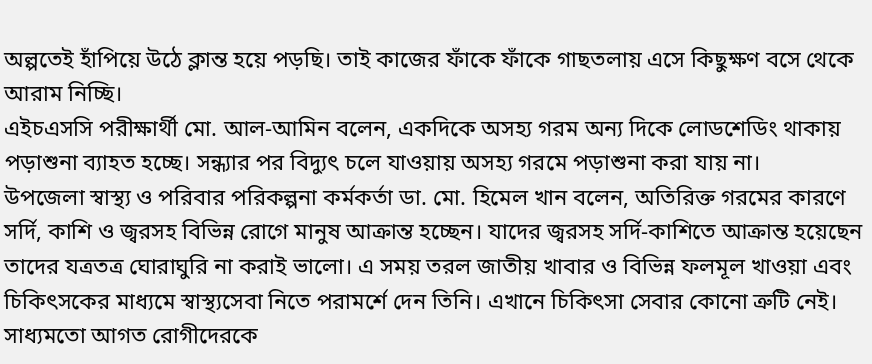অল্পতেই হাঁপিয়ে উঠে ক্লান্ত হয়ে পড়ছি। তাই কাজের ফাঁকে ফাঁকে গাছতলায় এসে কিছুক্ষণ বসে থেকে আরাম নিচ্ছি।
এইচএসসি পরীক্ষার্থী মো. আল-আমিন বলেন, একদিকে অসহ্য গরম অন্য দিকে লোডশেডিং থাকায় পড়াশুনা ব্যাহত হচ্ছে। সন্ধ্যার পর বিদ্যুৎ চলে যাওয়ায় অসহ্য গরমে পড়াশুনা করা যায় না।
উপজেলা স্বাস্থ্য ও পরিবার পরিকল্পনা কর্মকর্তা ডা. মো. হিমেল খান বলেন, অতিরিক্ত গরমের কারণে সর্দি, কাশি ও জ্বরসহ বিভিন্ন রোগে মানুষ আক্রান্ত হচ্ছেন। যাদের জ্বরসহ সর্দি-কাশিতে আক্রান্ত হয়েছেন তাদের যত্রতত্র ঘোরাঘুরি না করাই ভালো। এ সময় তরল জাতীয় খাবার ও বিভিন্ন ফলমূল খাওয়া এবং চিকিৎসকের মাধ্যমে স্বাস্থ্যসেবা নিতে পরামর্শে দেন তিনি। এখানে চিকিৎসা সেবার কোনো ত্রুটি নেই। সাধ্যমতো আগত রোগীদেরকে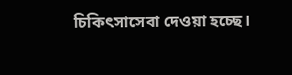চিকিৎসাসেবা দেওয়া হচ্ছে।